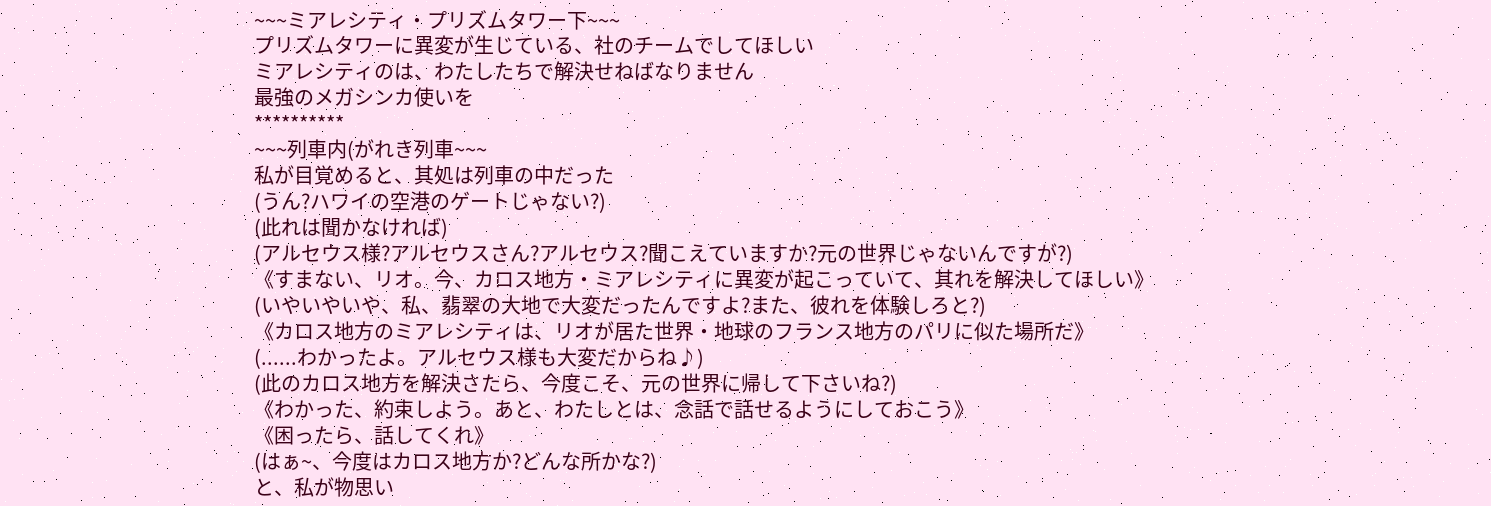~~~ミアレシティ・プリズムタワー下~~~
プリズムタワーに異変が生じている、社のチームでしてほしい
ミアレシティのは、わたしたちで解決せねばなりません
最強のメガシンカ使いを
**********
~~~列車内(がれき列車~~~
私が目覚めると、其処は列車の中だった
(うん?ハワイの空港のゲートじゃない?)
(此れは聞かなければ)
(アルセウス様?アルセウスさん?アルセウス?聞こえていますか?元の世界じゃないんですが?)
《すまない、リオ。今、カロス地方・ミアレシティに異変が起こっていて、其れを解決してほしい》
(いやいやいや、私、翡翠の大地で大変だったんですよ?また、彼れを体験しろと?)
《カロス地方のミアレシティは、リオが居た世界・地球のフランス地方のパリに似た場所だ》
(......わかったよ。アルセウス様も大変だからね♪)
(此のカロス地方を解決さたら、今度こそ、元の世界に帰して下さいね?)
《わかった、約束しよう。あと、わたしとは、念話で話せるようにしておこう》
《困ったら、話してくれ》
(はぁ~、今度はカロス地方か?どんな所かな?)
と、私が物思い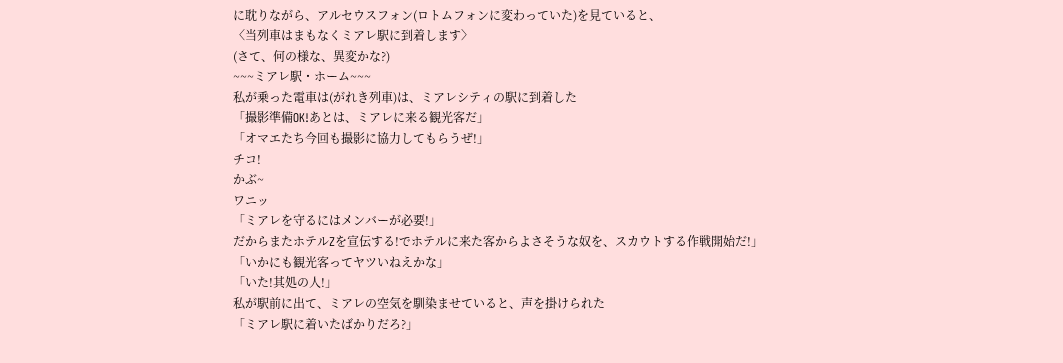に耽りながら、アルセウスフォン(ロトムフォンに変わっていた)を見ていると、
〈当列車はまもなくミアレ駅に到着します〉
(さて、何の様な、異変かな?)
~~~ミアレ駅・ホーム~~~
私が乗った電車は(がれき列車)は、ミアレシティの駅に到着した
「撮影準備OK!あとは、ミアレに来る観光客だ」
「オマエたち今回も撮影に協力してもらうぜ!」
チコ!
かぶ~
ワニッ
「ミアレを守るにはメンバーが必要!」
だからまたホテルZを宣伝する!でホテルに来た客からよさそうな奴を、スカウトする作戦開始だ!」
「いかにも観光客ってヤツいねえかな」
「いた!其処の人!」
私が駅前に出て、ミアレの空気を馴染ませていると、声を掛けられた
「ミアレ駅に着いたばかりだろ?」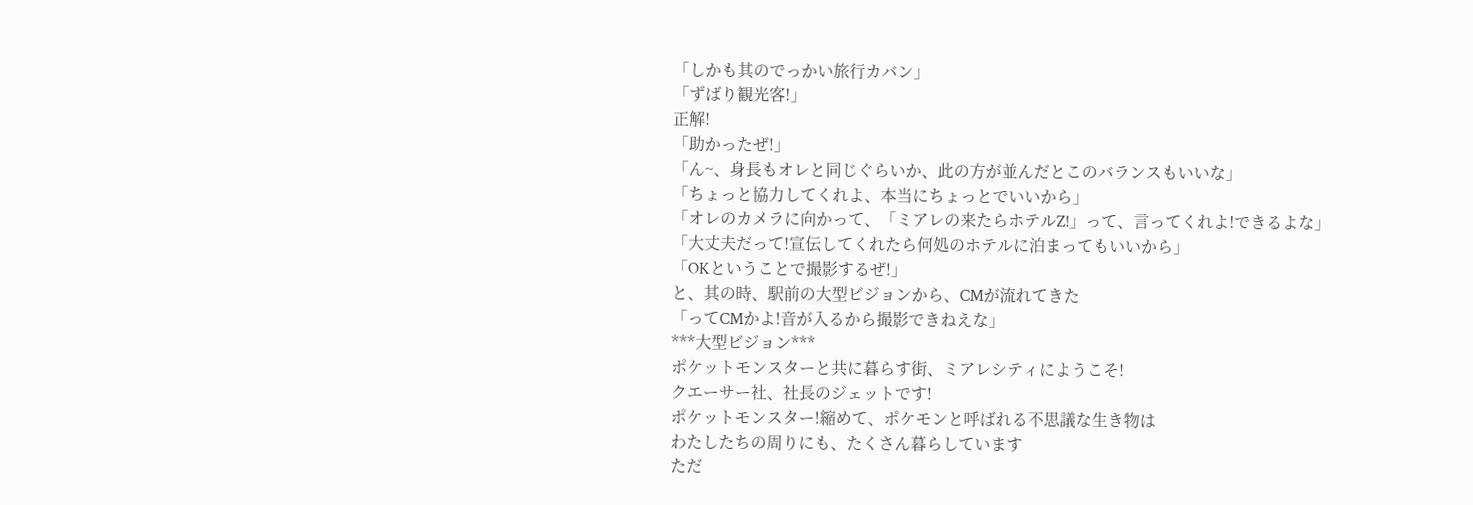「しかも其のでっかい旅行カバン」
「ずばり観光客!」
正解!
「助かったぜ!」
「ん~、身長もオレと同じぐらいか、此の方が並んだとこのバランスもいいな」
「ちょっと協力してくれよ、本当にちょっとでいいから」
「オレのカメラに向かって、「ミアレの来たらホテルZ!」って、言ってくれよ!できるよな」
「大丈夫だって!宣伝してくれたら何処のホテルに泊まってもいいから」
「OKということで撮影するぜ!」
と、其の時、駅前の大型ビジョンから、CMが流れてきた
「ってCMかよ!音が入るから撮影できねえな」
***大型ビジョン***
ポケットモンスターと共に暮らす街、ミアレシティにようこそ!
クエーサー社、社長のジェットです!
ポケットモンスター!縮めて、ポケモンと呼ばれる不思議な生き物は
わたしたちの周りにも、たくさん暮らしています
ただ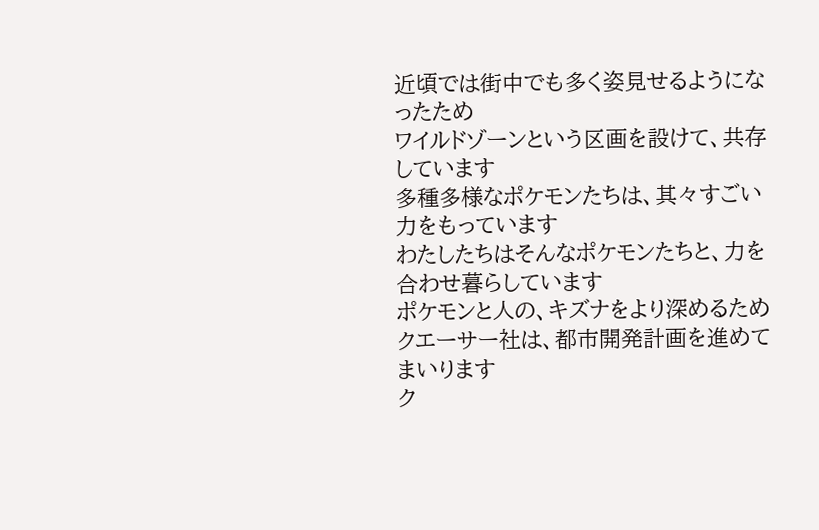近頃では街中でも多く姿見せるようになったため
ワイルドゾーンという区画を設けて、共存しています
多種多様なポケモンたちは、其々すごい力をもっています
わたしたちはそんなポケモンたちと、力を合わせ暮らしています
ポケモンと人の、キズナをより深めるため
クエーサー社は、都市開発計画を進めてまいります
ク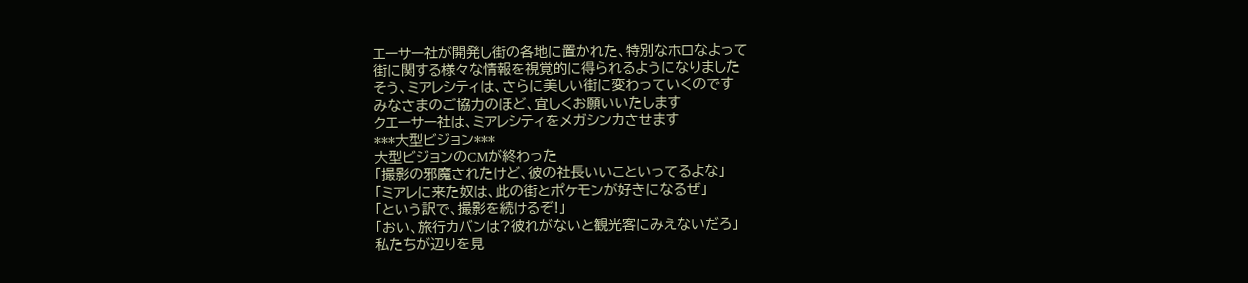エーサー社が開発し街の各地に置かれた、特別なホロなよって
街に関する様々な情報を視覚的に得られるようになりました
そう、ミアレシティは、さらに美しい街に変わっていくのです
みなさまのご協力のほど、宜しくお願いいたします
クエーサー社は、ミアレシティをメガシンカさせます
***大型ビジョン***
大型ビジョンのCMが終わった
「撮影の邪魔されたけど、彼の社長いいこといってるよな」
「ミアレに来た奴は、此の街とポケモンが好きになるぜ」
「という訳で、撮影を続けるぞ!」
「おい、旅行カバンは?彼れがないと観光客にみえないだろ」
私たちが辺りを見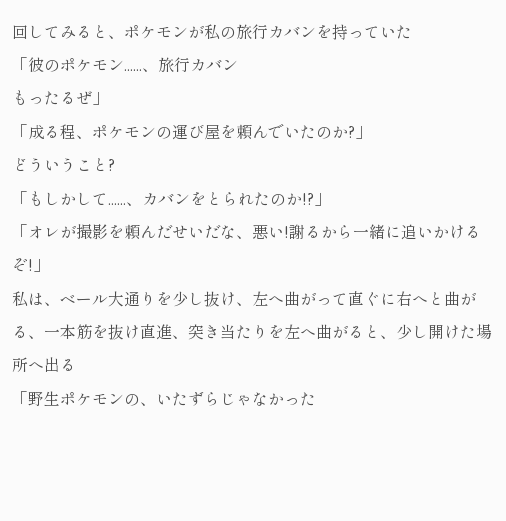回してみると、ポケモンが私の旅行カバンを持っていた
「彼のポケモン......、旅行カバン
もったるぜ」
「成る程、ポケモンの運び屋を頼んでいたのか?」
どういうこと?
「もしかして......、カバンをとられたのか!?」
「オレが撮影を頼んだせいだな、悪い!謝るから一緒に追いかけるぞ!」
私は、ベール大通りを少し抜け、左へ曲がって直ぐに右へと曲がる、一本筋を抜け直進、突き当たりを左へ曲がると、少し開けた場所へ出る
「野生ポケモンの、いたずらじゃなかった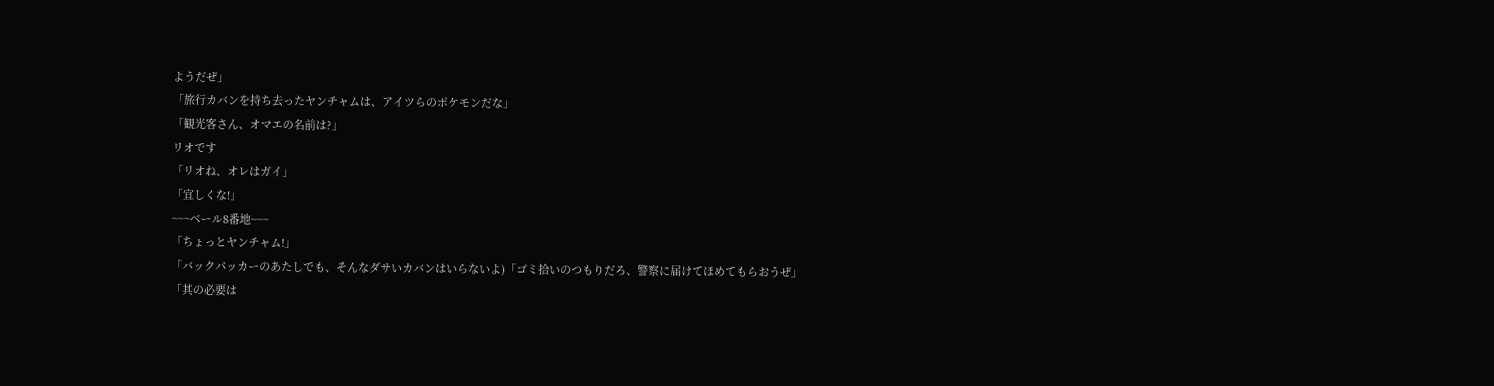ようだぜ」
「旅行カバンを持ち去ったヤンチャムは、アイツらのポケモンだな」
「観光客さん、オマエの名前は?」
リオです
「リオね、オレはガイ」
「宜しくな!」
~~~ベール8番地~~~
「ちょっとヤンチャム!」
「バックパッカーのあたしでも、そんなダサいカバンはいらないよ)「ゴミ拾いのつもりだろ、警察に届けてほめてもらおうぜ」
「其の必要は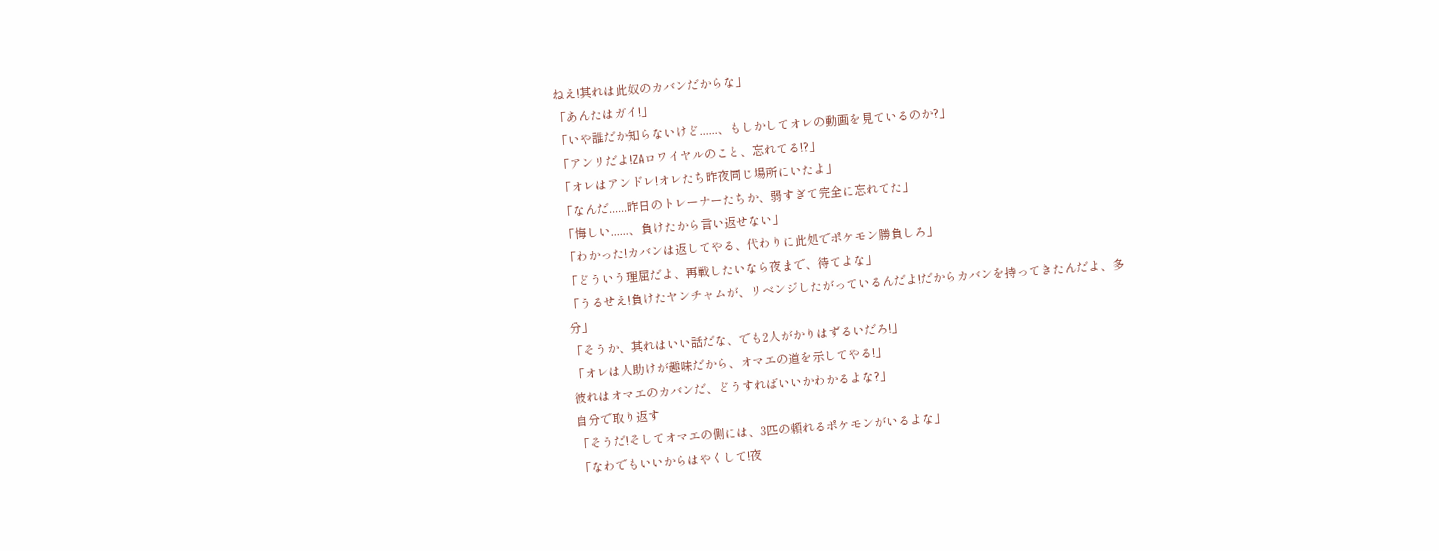ねえ!其れは此奴のカバンだからな」
「あんたはガイ!」
「いや誰だか知らないけど......、もしかしてオレの動画を見ているのか?」
「アンリだよ!ZAロワイヤルのこと、忘れてる!?」
「オレはアンドレ!オレたち昨夜同じ場所にいたよ」
「なんだ......昨日のトレーナーたちか、弱すぎて完全に忘れてた」
「悔しい......、負けたから言い返せない」
「わかった!カバンは返してやる、代わりに此処でポケモン勝負しろ」
「どういう理屈だよ、再戦したいなら夜まで、待てよな」
「うるせえ!負けたヤンチャムが、リベンジしたがっているんだよ!だからカバンを持ってきたんだよ、多分」
「そうか、其れはいい話だな、でも2人がかりはずるいだろ!」
「オレは人助けが趣味だから、オマエの道を示してやる!」
彼れはオマエのカバンだ、どうすればいいかわかるよな?」
自分で取り返す
「そうだ!そしてオマエの側には、3匹の頼れるポケモンがいるよな」
「なわでもいいからはやくして!夜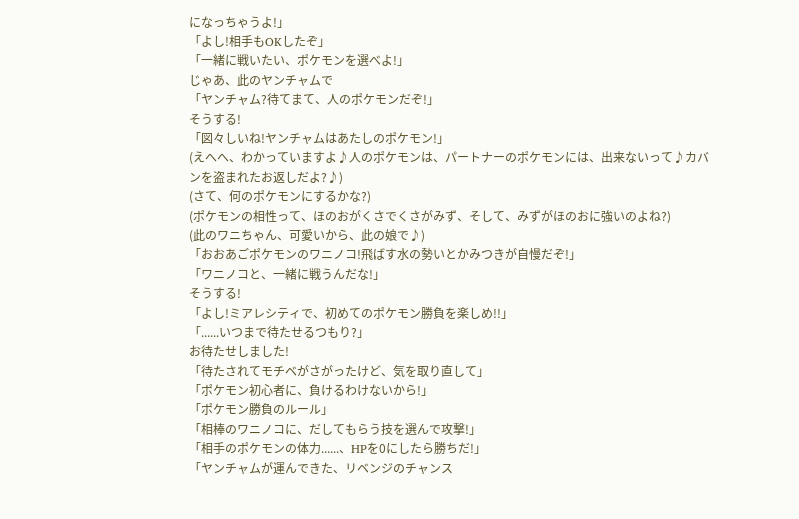になっちゃうよ!」
「よし!相手もOKしたぞ」
「一緒に戦いたい、ポケモンを選べよ!」
じゃあ、此のヤンチャムで
「ヤンチャム?待てまて、人のポケモンだぞ!」
そうする!
「図々しいね!ヤンチャムはあたしのポケモン!」
(えへへ、わかっていますよ♪人のポケモンは、パートナーのポケモンには、出来ないって♪カバンを盗まれたお返しだよ?♪)
(さて、何のポケモンにするかな?)
(ポケモンの相性って、ほのおがくさでくさがみず、そして、みずがほのおに強いのよね?)
(此のワニちゃん、可愛いから、此の娘で♪)
「おおあごポケモンのワニノコ!飛ばす水の勢いとかみつきが自慢だぞ!」
「ワニノコと、一緒に戦うんだな!」
そうする!
「よし!ミアレシティで、初めてのポケモン勝負を楽しめ!!」
「......いつまで待たせるつもり?」
お待たせしました!
「待たされてモチベがさがったけど、気を取り直して」
「ポケモン初心者に、負けるわけないから!」
「ポケモン勝負のルール」
「相棒のワニノコに、だしてもらう技を選んで攻撃!」
「相手のポケモンの体力......、HPを0にしたら勝ちだ!」
「ヤンチャムが運んできた、リベンジのチャンス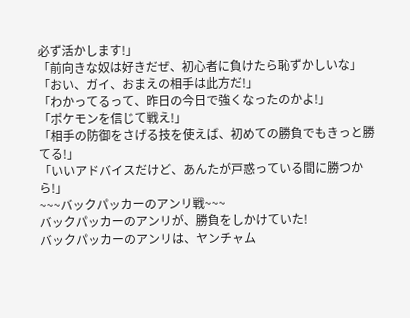必ず活かします!」
「前向きな奴は好きだぜ、初心者に負けたら恥ずかしいな」
「おい、ガイ、おまえの相手は此方だ!」
「わかってるって、昨日の今日で強くなったのかよ!」
「ポケモンを信じて戦え!」
「相手の防御をさげる技を使えば、初めての勝負でもきっと勝てる!」
「いいアドバイスだけど、あんたが戸惑っている間に勝つから!」
~~~バックパッカーのアンリ戦~~~
バックパッカーのアンリが、勝負をしかけていた!
バックパッカーのアンリは、ヤンチャム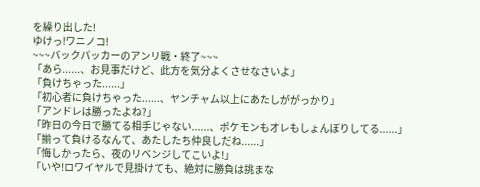を繰り出した!
ゆけっ!ワニノコ!
~~~バックパッカーのアンリ戦・終了~~~
「あら......、お見事だけど、此方を気分よくさせなさいよ」
「負けちゃった......」
「初心者に負けちゃった......、ヤンチャム以上にあたしががっかり」
「アンドレは勝ったよね?」
「昨日の今日で勝てる相手じゃない......、ポケモンもオレもしょんぼりしてる......」
「揃って負けるなんて、あたしたち仲良しだね......」
「悔しかったら、夜のリベンジしてこいよ!」
「いや!ロワイヤルで見掛けても、絶対に勝負は挑まな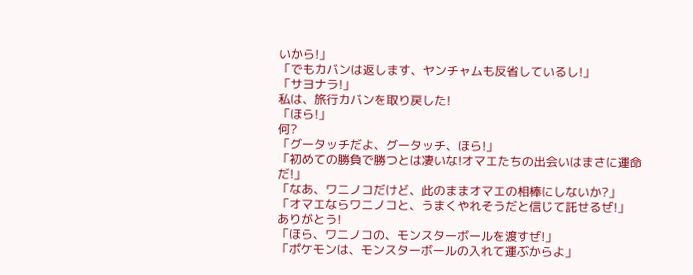いから!」
「でもカバンは返します、ヤンチャムも反省しているし!」
「サヨナラ!」
私は、旅行カバンを取り戻した!
「ほら!」
何?
「グータッチだよ、グータッチ、ほら!」
「初めての勝負で勝つとは凄いな!オマエたちの出会いはまさに運命だ!」
「なあ、ワニノコだけど、此のままオマエの相棒にしないか?」
「オマエならワニノコと、うまくやれそうだと信じて託せるぜ!」
ありがとう!
「ほら、ワニノコの、モンスターボールを渡すぜ!」
「ポケモンは、モンスターボールの入れて運ぶからよ」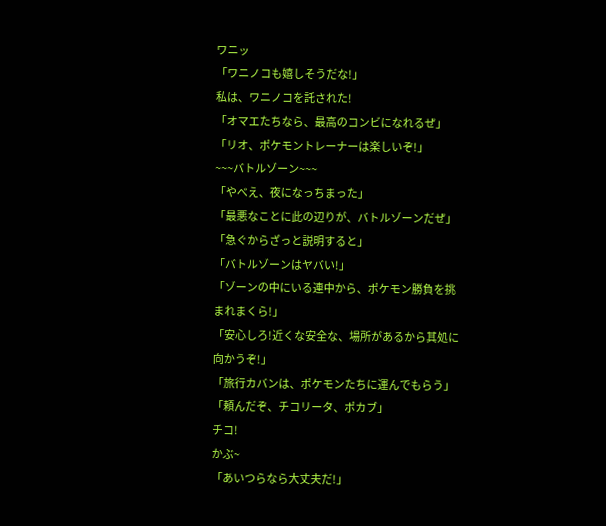ワニッ
「ワニノコも嬉しそうだな!」
私は、ワニノコを託された!
「オマエたちなら、最高のコンビになれるぜ」
「リオ、ポケモントレーナーは楽しいぞ!」
~~~バトルゾーン~~~
「やべえ、夜になっちまった」
「最悪なことに此の辺りが、バトルゾーンだぜ」
「急ぐからざっと説明すると」
「バトルゾーンはヤバい!」
「ゾーンの中にいる連中から、ポケモン勝負を挑まれまくら!」
「安心しろ!近くな安全な、場所があるから其処に向かうぞ!」
「旅行カバンは、ポケモンたちに運んでもらう」
「頼んだぞ、チコリータ、ポカブ」
チコ!
かぶ~
「あいつらなら大丈夫だ!」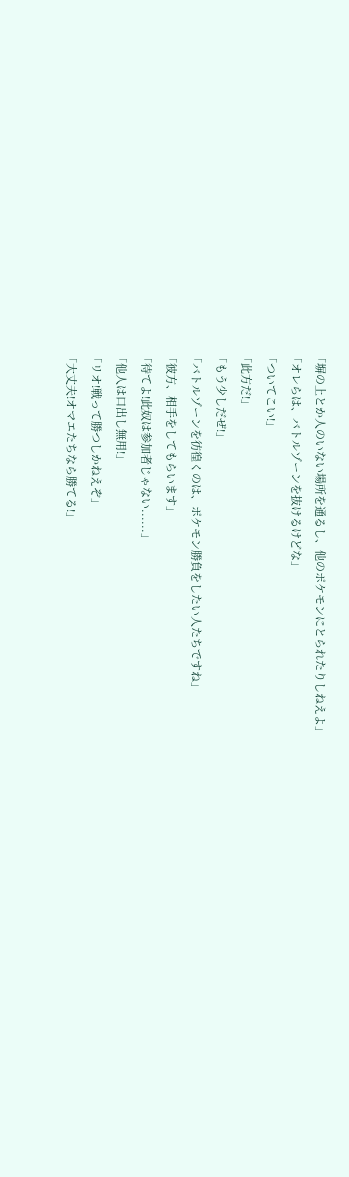「塀の上とか人のいない場所を通るし、他のポケモンにとられたりしねえよ」
「オレらは、バトルゾーンを抜けるけどな」
「ついてこい!」
「此方だ!」
「もう少しだぜ!」
「バトルゾーンを彷徨くのは、ポケモン勝負をしたい人たちですね」
「彼方、相手をしてもらいます」
「待てよ!此奴は参加者じゃない......」
「他人は口出し無用!」
「リオ!戦って勝つしかねえぞ」
「大丈夫!オマエたちなら勝てる!」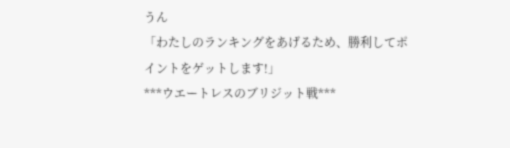うん
「わたしのランキングをあげるため、勝利してポイントをゲットします!」
***ウエートレスのブリジット戦***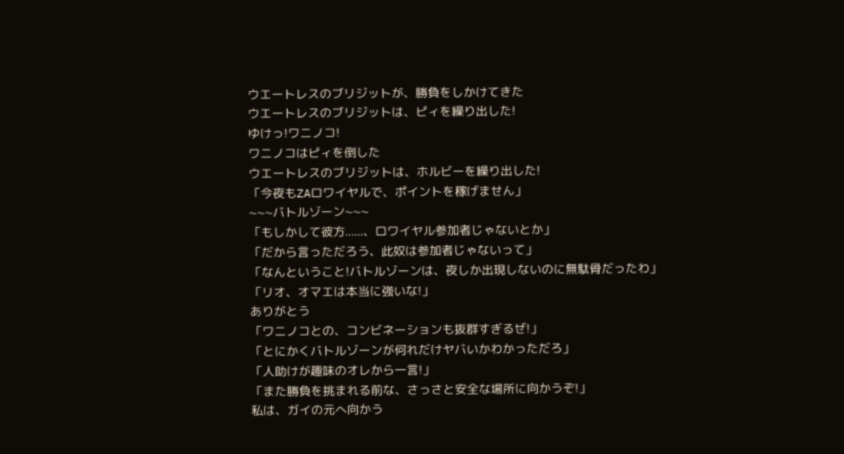ウエートレスのブリジットが、勝負をしかけてきた
ウエートレスのブリジットは、ピィを繰り出した!
ゆけっ!ワニノコ!
ワニノコはピィを倒した
ウエートレスのブリジットは、ホルビーを繰り出した!
「今夜もZAロワイヤルで、ポイントを稼げません」
~~~バトルゾーン~~~
「もしかして彼方......、ロワイヤル参加者じゃないとか」
「だから言っただろう、此奴は参加者じゃないって」
「なんということ!バトルゾーンは、夜しか出現しないのに無駄骨だったわ」
「リオ、オマエは本当に強いな!」
ありがとう
「ワニノコとの、コンビネーションも抜群すぎるぜ!」
「とにかくバトルゾーンが何れだけヤバいかわかっただろ」
「人助けが趣味のオレから一言!」
「また勝負を挑まれる前な、さっさと安全な場所に向かうぞ!」
私は、ガイの元へ向かう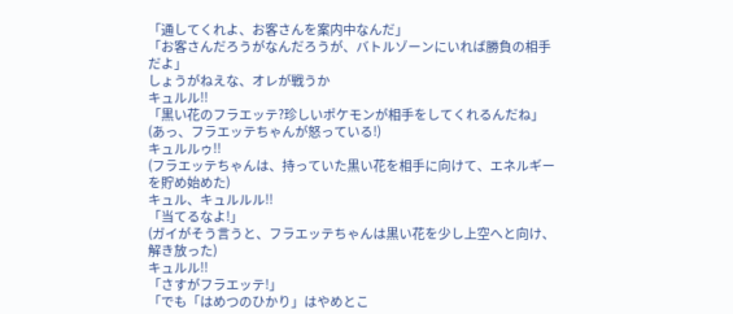「通してくれよ、お客さんを案内中なんだ」
「お客さんだろうがなんだろうが、バトルゾーンにいれば勝負の相手だよ」
しょうがねえな、オレが戦うか
キュルル!!
「黒い花のフラエッテ?珍しいポケモンが相手をしてくれるんだね」
(あっ、フラエッテちゃんが怒っている!)
キュルルゥ!!
(フラエッテちゃんは、持っていた黒い花を相手に向けて、エネルギーを貯め始めた)
キュル、キュルルル!!
「当てるなよ!」
(ガイがそう言うと、フラエッテちゃんは黒い花を少し上空へと向け、解き放った)
キュルル!!
「さすがフラエッテ!」
「でも「はめつのひかり」はやめとこ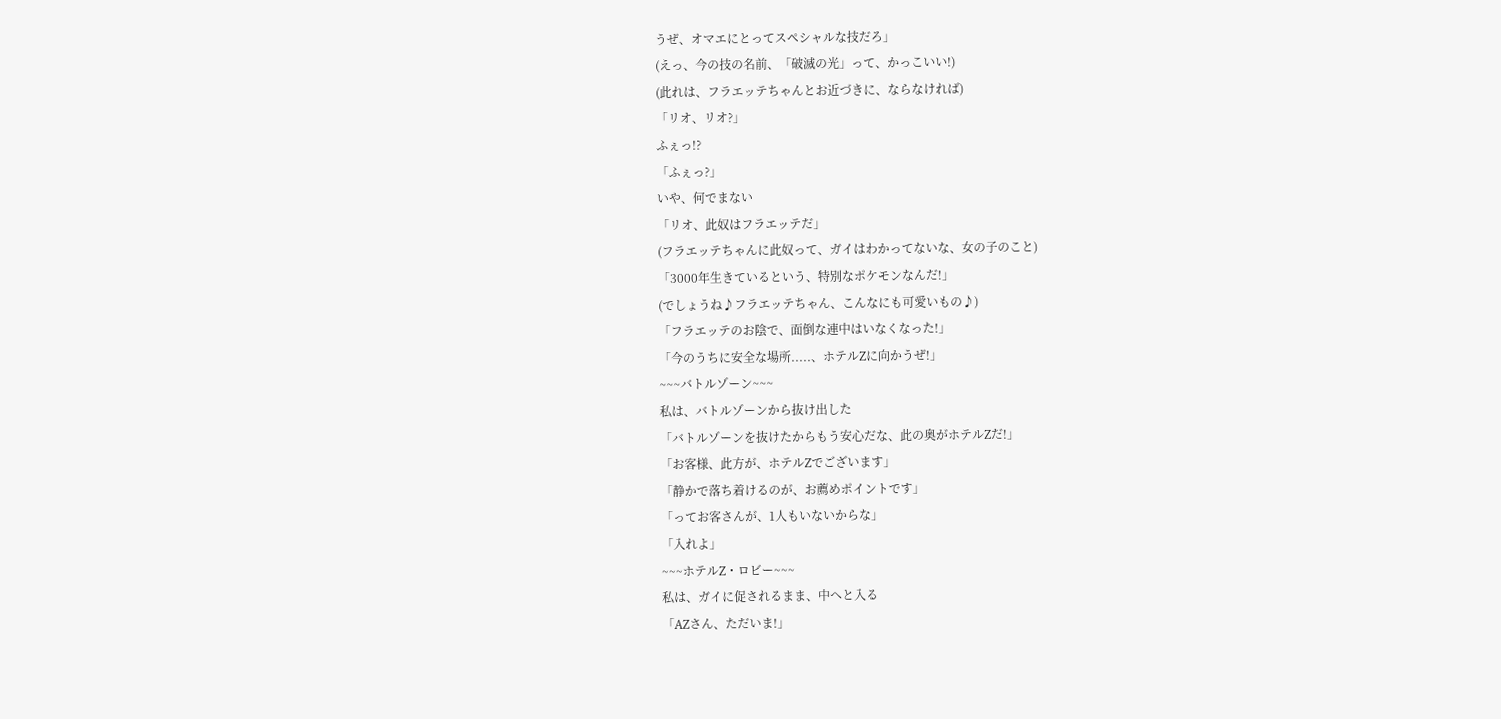うぜ、オマエにとってスペシャルな技だろ」
(えっ、今の技の名前、「破滅の光」って、かっこいい!)
(此れは、フラエッテちゃんとお近づきに、ならなければ)
「リオ、リオ?」
ふぇっ!?
「ふぇっ?」
いや、何でまない
「リオ、此奴はフラエッテだ」
(フラエッテちゃんに此奴って、ガイはわかってないな、女の子のこと)
「3000年生きているという、特別なポケモンなんだ!」
(でしょうね♪フラエッテちゃん、こんなにも可愛いもの♪)
「フラエッテのお陰で、面倒な連中はいなくなった!」
「今のうちに安全な場所.....、ホテルZに向かうぜ!」
~~~バトルゾーン~~~
私は、バトルゾーンから抜け出した
「バトルゾーンを抜けたからもう安心だな、此の奥がホテルZだ!」
「お客様、此方が、ホテルZでございます」
「静かで落ち着けるのが、お薦めポイントです」
「ってお客さんが、1人もいないからな」
「入れよ」
~~~ホテルZ・ロビー~~~
私は、ガイに促されるまま、中へと入る
「AZさん、ただいま!」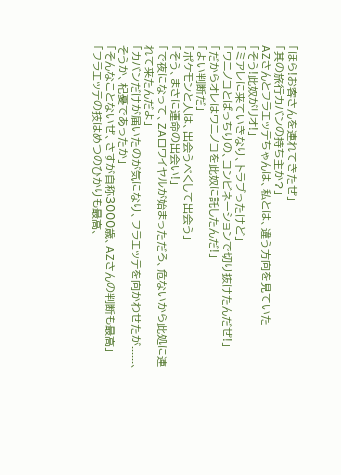「ほら!お客さんを連れてきたぜ」
「其の旅行カバンの持ち主か?」
AZさんとフラエッテちゃんは、私とは、違う方向を見ていた
「そう!此奴がリオ!」
「ミアレに来ていきなり、トラブったけど」
「ワニノコとばっちりの、コンビネーションで切り抜けたんだぜ!」
「だからオレはワニノコを此奴に託したんだ!」
「よい判断だ」
「ポケモンと人は、出会うべくして出会う」
「そう、まさに運命の出会い!」
「で夜になって、ZAロワイヤルが始まっただろ、危ないから此処に連れて来たんだよ」
「カバンだけが届いたのが気になり、フラエッテを向かわせたが......、そうか、杞憂であったか」
「そんなことないぜ、さすが自称3000歳、AZさんの判断も最高」
「フラエッテの技はめつのひかりも最高、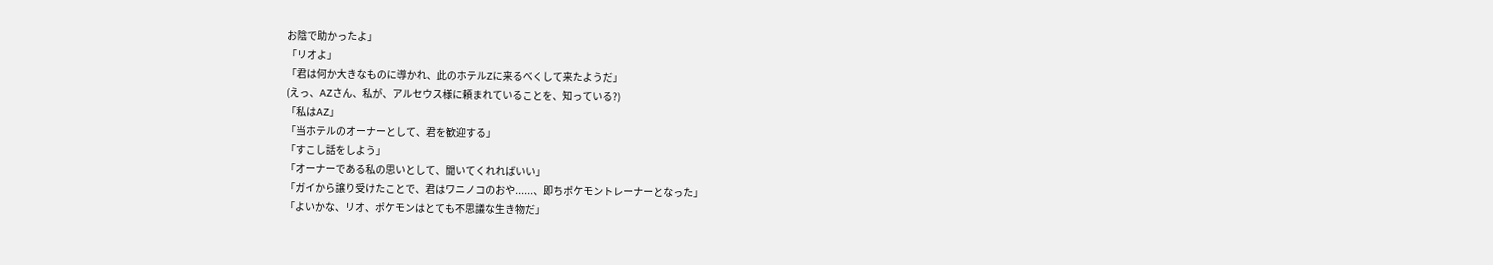お陰で助かったよ」
「リオよ」
「君は何か大きなものに導かれ、此のホテルZに来るべくして来たようだ」
(えっ、AZさん、私が、アルセウス様に頼まれていることを、知っている?)
「私はAZ」
「当ホテルのオーナーとして、君を歓迎する」
「すこし話をしよう」
「オーナーである私の思いとして、聞いてくれればいい」
「ガイから譲り受けたことで、君はワニノコのおや......、即ちポケモントレーナーとなった」
「よいかな、リオ、ポケモンはとても不思議な生き物だ」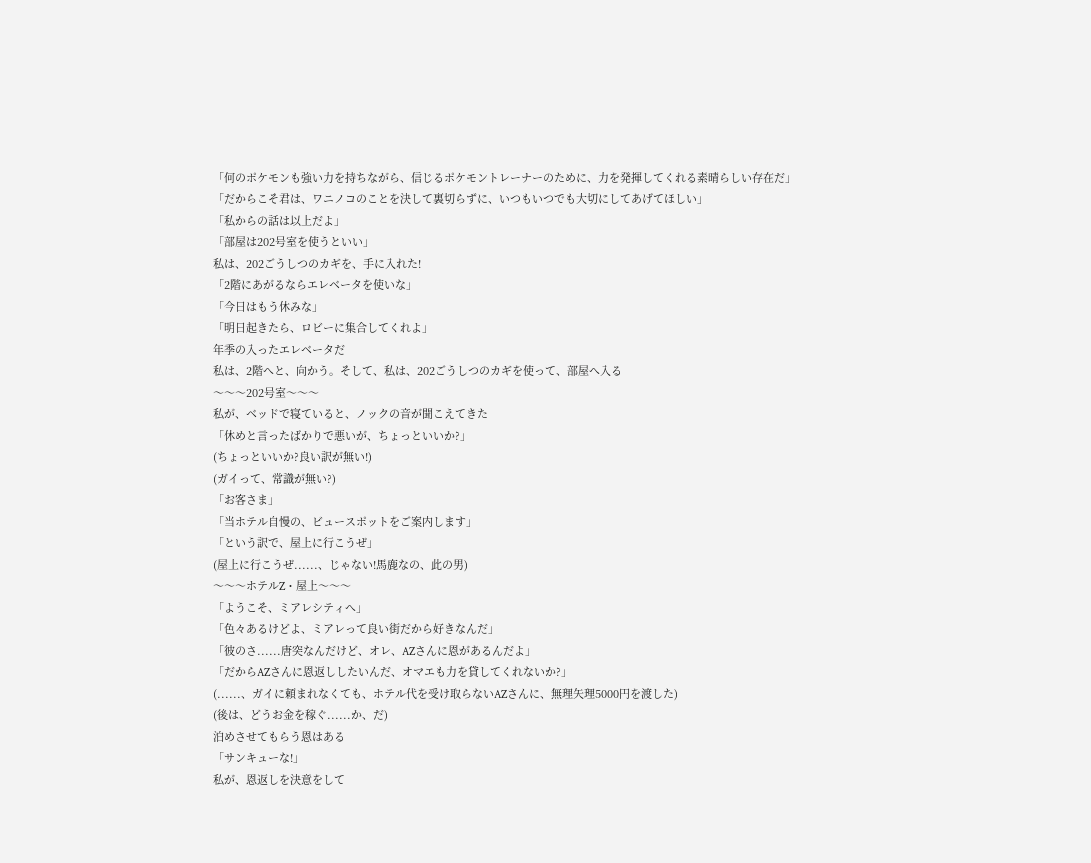「何のポケモンも強い力を持ちながら、信じるポケモントレーナーのために、力を発揮してくれる素晴らしい存在だ」
「だからこそ君は、ワニノコのことを決して裏切らずに、いつもいつでも大切にしてあげてほしい」
「私からの話は以上だよ」
「部屋は202号室を使うといい」
私は、202ごうしつのカギを、手に入れた!
「2階にあがるならエレベータを使いな」
「今日はもう休みな」
「明日起きたら、ロビーに集合してくれよ」
年季の入ったエレベータだ
私は、2階へと、向かう。そして、私は、202ごうしつのカギを使って、部屋へ入る
〜〜〜202号室〜〜〜
私が、ベッドで寝ていると、ノックの音が聞こえてきた
「休めと言ったばかりで悪いが、ちょっといいか?」
(ちょっといいか?良い訳が無い!)
(ガイって、常識が無い?)
「お客さま」
「当ホテル自慢の、ビュースポットをご案内します」
「という訳で、屋上に行こうぜ」
(屋上に行こうぜ......、じゃない!馬鹿なの、此の男)
〜〜〜ホテルZ・屋上〜〜〜
「ようこそ、ミアレシティへ」
「色々あるけどよ、ミアレって良い街だから好きなんだ」
「彼のさ......唐突なんだけど、オレ、AZさんに恩があるんだよ」
「だからAZさんに恩返ししたいんだ、オマエも力を貸してくれないか?」
(......、ガイに頼まれなくても、ホテル代を受け取らないAZさんに、無理矢理5000円を渡した)
(後は、どうお金を稼ぐ......か、だ)
泊めさせてもらう恩はある
「サンキューな!」
私が、恩返しを決意をして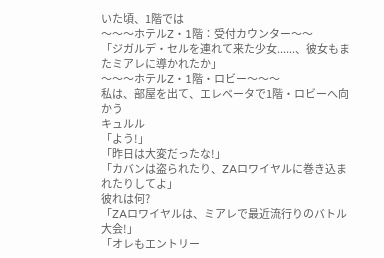いた頃、1階では
〜〜〜ホテルZ・1階∶受付カウンター〜〜
「ジガルデ・セルを連れて来た少女......、彼女もまたミアレに導かれたか」
〜〜〜ホテルZ・1階・ロビー〜〜〜
私は、部屋を出て、エレベータで1階・ロビーへ向かう
キュルル
「よう!」
「昨日は大変だったな!」
「カバンは盗られたり、ZAロワイヤルに巻き込まれたりしてよ」
彼れは何?
「ZAロワイヤルは、ミアレで最近流行りのバトル大会!」
「オレもエントリー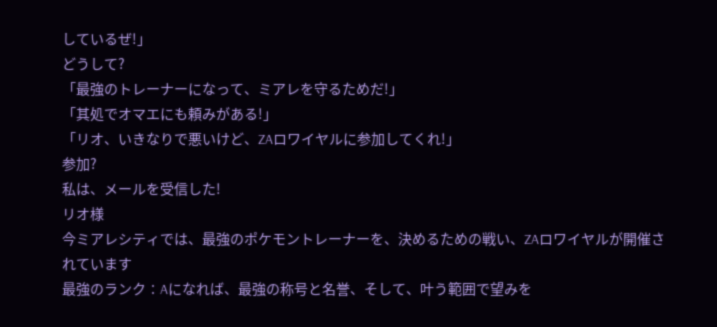しているぜ!」
どうして?
「最強のトレーナーになって、ミアレを守るためだ!」
「其処でオマエにも頼みがある!」
「リオ、いきなりで悪いけど、ZAロワイヤルに参加してくれ!」
参加?
私は、メールを受信した!
リオ様
今ミアレシティでは、最強のポケモントレーナーを、決めるための戦い、ZAロワイヤルが開催されています
最強のランク∶Aになれば、最強の称号と名誉、そして、叶う範囲で望みを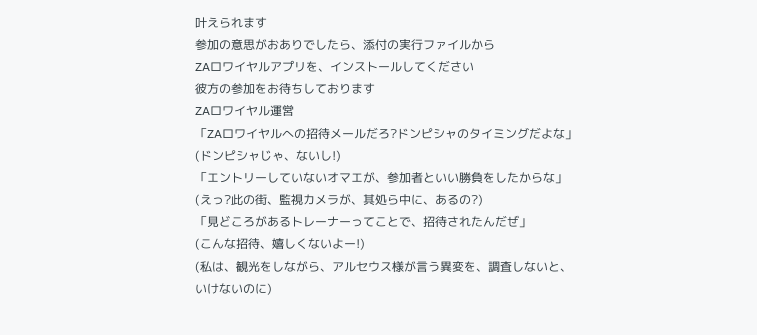叶えられます
参加の意思がおありでしたら、添付の実行ファイルから
ZAロワイヤルアプリを、インストールしてください
彼方の参加をお待ちしております
ZAロワイヤル運営
「ZAロワイヤルへの招待メールだろ?ドンピシャのタイミングだよな」
(ドンピシャじゃ、ないし!)
「エントリーしていないオマエが、参加者といい勝負をしたからな」
(えっ?此の街、監視カメラが、其処ら中に、あるの?)
「見どころがあるトレーナーってことで、招待されたんだぜ」
(こんな招待、嬉しくないよー!)
(私は、観光をしながら、アルセウス様が言う異変を、調査しないと、いけないのに)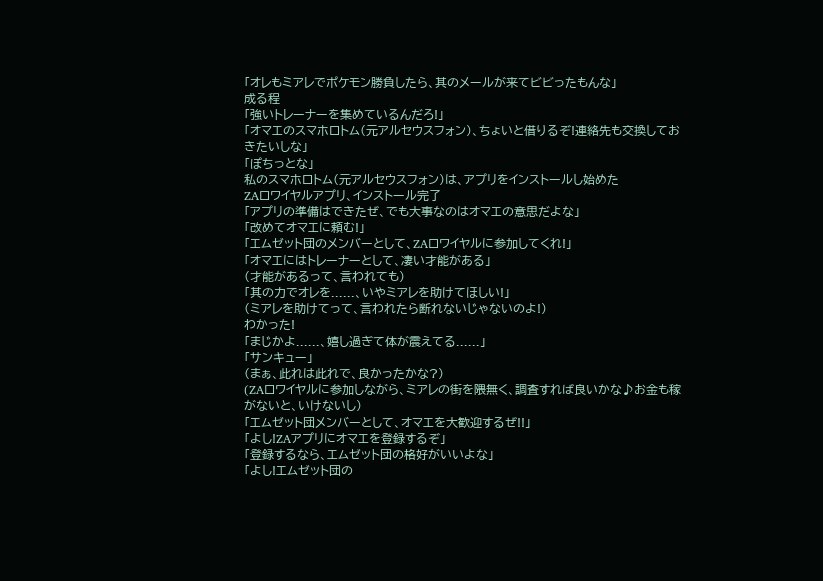「オレもミアレでポケモン勝負したら、其のメールが来てビビったもんな」
成る程
「強いトレーナーを集めているんだろ!」
「オマエのスマホロトム(元アルセウスフォン)、ちょいと借りるぞ!連絡先も交換しておきたいしな」
「ぽちっとな」
私のスマホロトム(元アルセウスフォン)は、アプリをインストールし始めた
ZAロワイヤルアプリ、インストール完了
「アプリの準備はできたぜ、でも大事なのはオマエの意思だよな」
「改めてオマエに頼む!」
「エムゼット団のメンバーとして、ZAロワイヤルに参加してくれ!」
「オマエにはトレーナーとして、凄い才能がある」
(才能があるって、言われても)
「其の力でオレを......、いやミアレを助けてほしい!」
(ミアレを助けてって、言われたら断れないじゃないのよ!)
わかった!
「まじかよ......、嬉し過ぎて体が震えてる......」
「サンキュー」
(まぁ、此れは此れで、良かったかな?)
(ZAロワイヤルに参加しながら、ミアレの街を隈無く、調査すれば良いかな♪お金も稼がないと、いけないし)
「エムゼット団メンバーとして、オマエを大歓迎するぜ!!」
「よし!ZAアプリにオマエを登録するぞ」
「登録するなら、エムゼット団の格好がいいよな」
「よし!エムゼット団の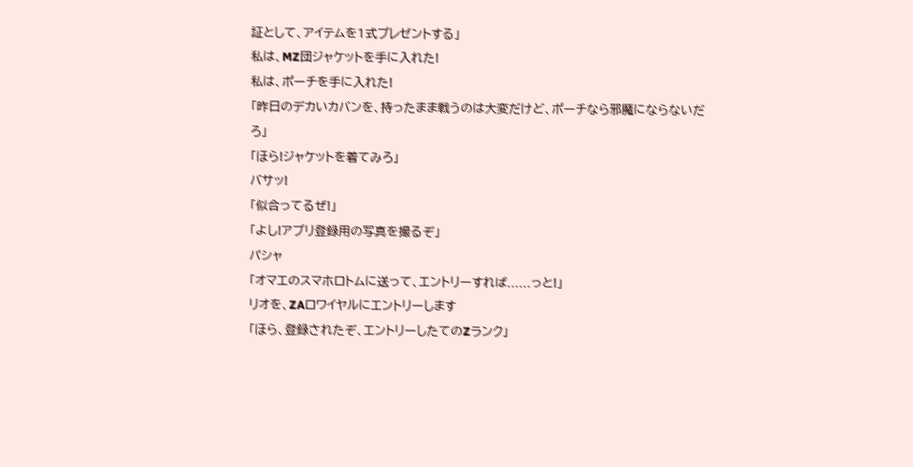証として、アイテムを1式プレゼントする」
私は、MZ団ジャケットを手に入れた!
私は、ポーチを手に入れた!
「昨日のデカいカバンを、持ったまま戦うのは大変だけど、ポーチなら邪魔にならないだろ」
「ほら!ジャケットを着てみろ」
バサッ!
「似合ってるぜ!」
「よし!アプリ登録用の写真を撮るぞ」
パシャ
「オマエのスマホロトムに送って、エントリーすれば......っと!」
リオを、ZAロワイヤルにエントリーします
「ほら、登録されたぞ、エントリーしたてのZランク」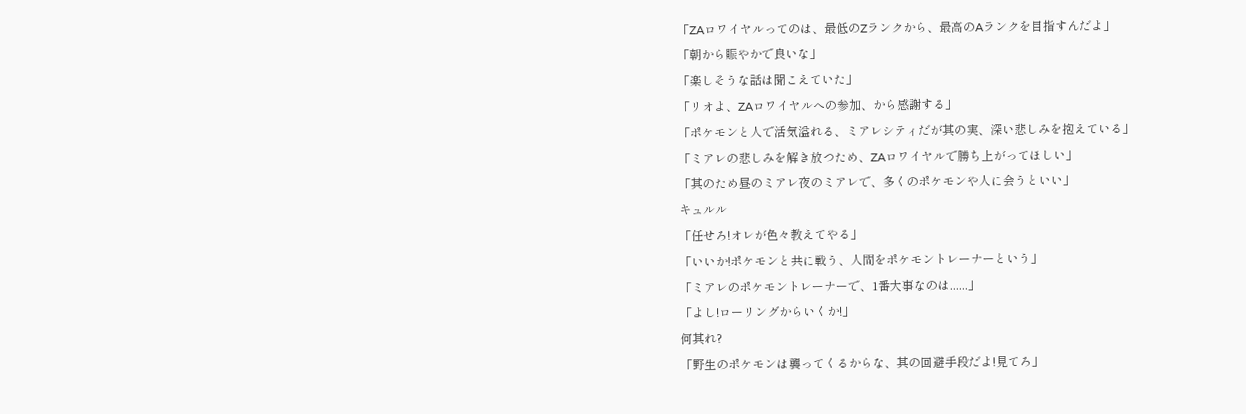「ZAロワイヤルってのは、最低のZランクから、最高のAランクを目指すんだよ」
「朝から賑やかで良いな」
「楽しそうな話は聞こえていた」
「リオよ、ZAロワイヤルへの参加、から感謝する」
「ポケモンと人で活気溢れる、ミアレシティだが其の実、深い悲しみを抱えている」
「ミアレの悲しみを解き放つため、ZAロワイヤルで勝ち上がってほしい」
「其のため昼のミアレ夜のミアレで、多くのポケモンや人に会うといい」
キュルル
「任せろ!オレが色々教えてやる」
「いいか!ポケモンと共に戦う、人間をポケモントレーナーという」
「ミアレのポケモントレーナーで、1番大事なのは......」
「よし!ローリングからいくか!」
何其れ?
「野生のポケモンは襲ってくるからな、其の回避手段だよ!見てろ」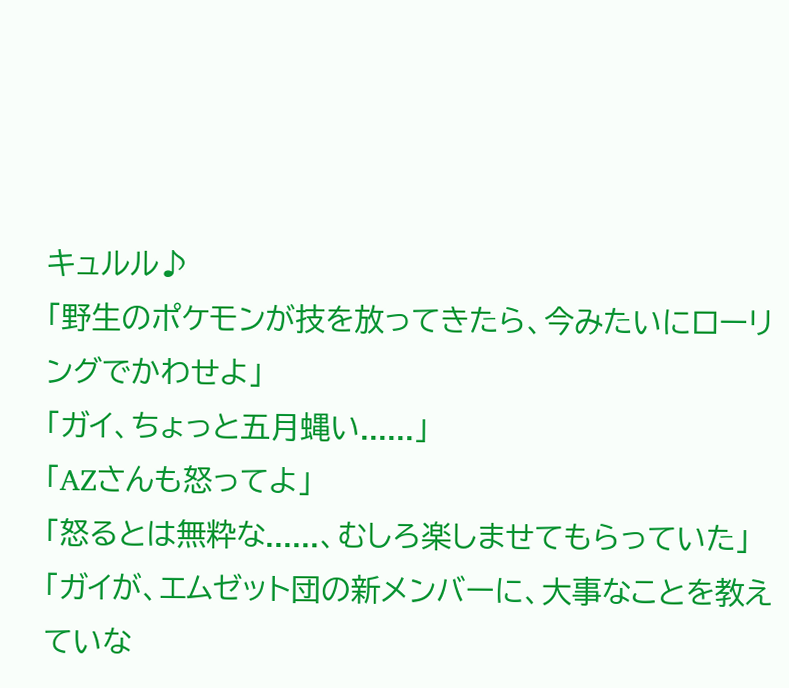キュルル♪
「野生のポケモンが技を放ってきたら、今みたいにローリングでかわせよ」
「ガイ、ちょっと五月蝿い......」
「AZさんも怒ってよ」
「怒るとは無粋な......、むしろ楽しませてもらっていた」
「ガイが、エムゼット団の新メンバーに、大事なことを教えていな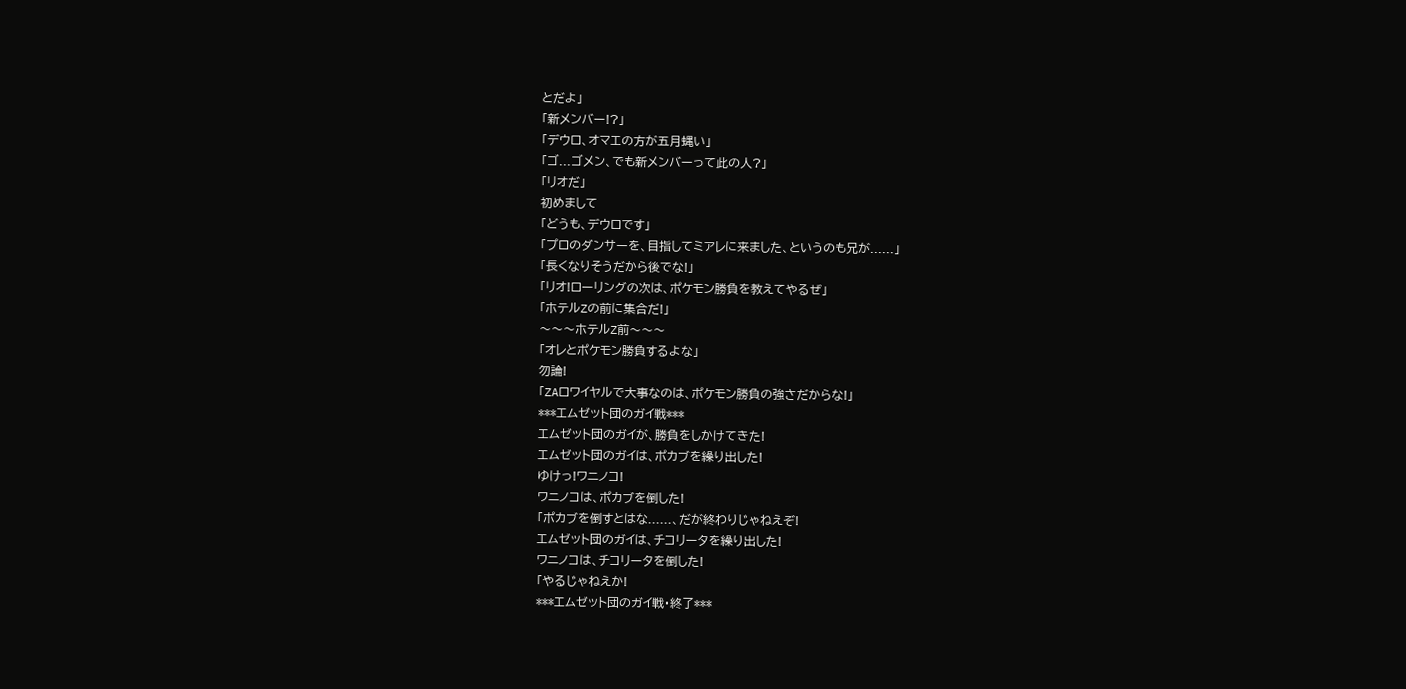とだよ」
「新メンバー!?」
「デウロ、オマエの方が五月蝿い」
「ゴ...ゴメン、でも新メンバーって此の人?」
「リオだ」
初めまして
「どうも、デウロです」
「プロのダンサーを、目指してミアレに来ました、というのも兄が......」
「長くなりそうだから後でな!」
「リオ!ローリングの次は、ポケモン勝負を教えてやるぜ」
「ホテルZの前に集合だ!」
〜〜〜ホテルZ前〜〜〜
「オレとポケモン勝負するよな」
勿論!
「ZAロワイヤルで大事なのは、ポケモン勝負の強さだからな!」
***エムゼット団のガイ戦***
エムゼット団のガイが、勝負をしかけてきた!
エムゼット団のガイは、ポカブを繰り出した!
ゆけっ!ワニノコ!
ワニノコは、ポカブを倒した!
「ポカブを倒すとはな......、だが終わりじゃねえぞ!
エムゼット団のガイは、チコリータを繰り出した!
ワニノコは、チコリータを倒した!
「やるじゃねえか!
***エムゼット団のガイ戦・終了***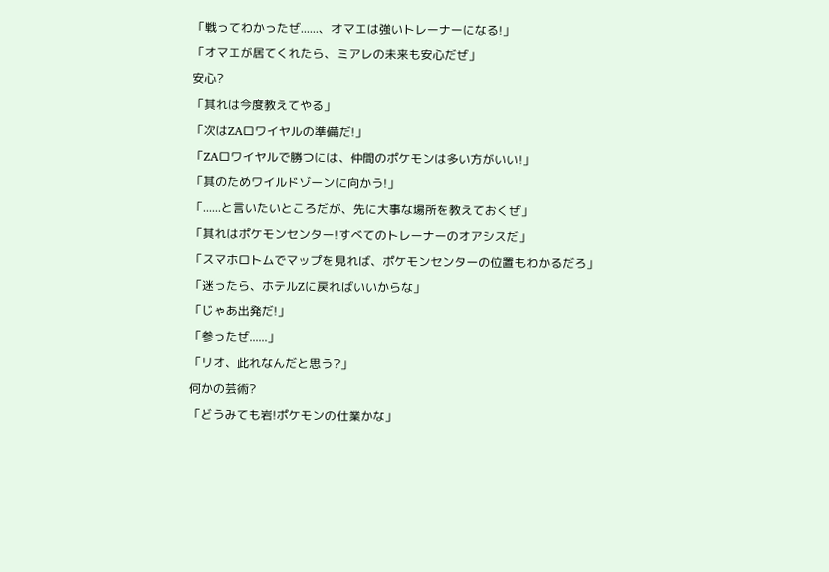「戦ってわかったぜ......、オマエは強いトレーナーになる!」
「オマエが居てくれたら、ミアレの未来も安心だぜ」
安心?
「其れは今度教えてやる」
「次はZAロワイヤルの準備だ!」
「ZAロワイヤルで勝つには、仲間のポケモンは多い方がいい!」
「其のためワイルドゾーンに向かう!」
「......と言いたいところだが、先に大事な場所を教えておくぜ」
「其れはポケモンセンター!すべてのトレーナーのオアシスだ」
「スマホロトムでマップを見れば、ポケモンセンターの位置もわかるだろ」
「迷ったら、ホテルZに戻ればいいからな」
「じゃあ出発だ!」
「参ったぜ......」
「リオ、此れなんだと思う?」
何かの芸術?
「どうみても岩!ポケモンの仕業かな」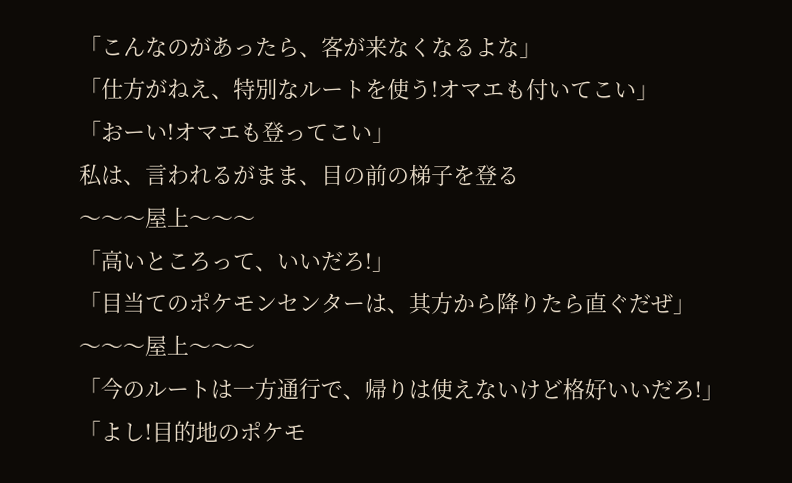「こんなのがあったら、客が来なくなるよな」
「仕方がねえ、特別なルートを使う!オマエも付いてこい」
「おーい!オマエも登ってこい」
私は、言われるがまま、目の前の梯子を登る
〜〜〜屋上〜〜〜
「高いところって、いいだろ!」
「目当てのポケモンセンターは、其方から降りたら直ぐだぜ」
〜〜〜屋上〜〜〜
「今のルートは一方通行で、帰りは使えないけど格好いいだろ!」
「よし!目的地のポケモ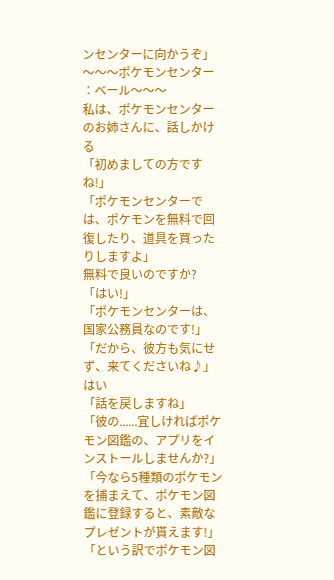ンセンターに向かうぞ」
〜〜〜ポケモンセンター∶ベール〜〜〜
私は、ポケモンセンターのお姉さんに、話しかける
「初めましての方ですね!」
「ポケモンセンターでは、ポケモンを無料で回復したり、道具を買ったりしますよ」
無料で良いのですか?
「はい!」
「ポケモンセンターは、国家公務員なのです!」
「だから、彼方も気にせず、来てくださいね♪」
はい
「話を戻しますね」
「彼の......宜しければポケモン図鑑の、アプリをインストールしませんか?」
「今なら5種類のポケモンを捕まえて、ポケモン図鑑に登録すると、素敵なプレゼントが貰えます!」
「という訳でポケモン図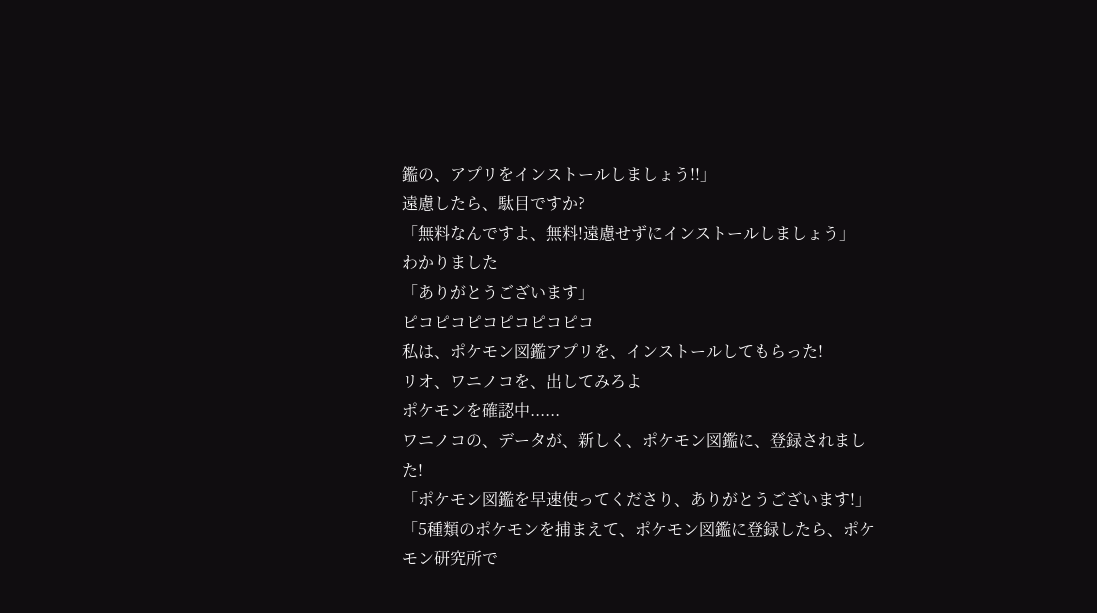鑑の、アプリをインストールしましょう!!」
遠慮したら、駄目ですか?
「無料なんですよ、無料!遠慮せずにインストールしましょう」
わかりました
「ありがとうございます」
ピコピコピコピコピコピコ
私は、ポケモン図鑑アプリを、インストールしてもらった!
リオ、ワニノコを、出してみろよ
ポケモンを確認中......
ワニノコの、データが、新しく、ポケモン図鑑に、登録されました!
「ポケモン図鑑を早速使ってくださり、ありがとうございます!」
「5種類のポケモンを捕まえて、ポケモン図鑑に登録したら、ポケモン研究所で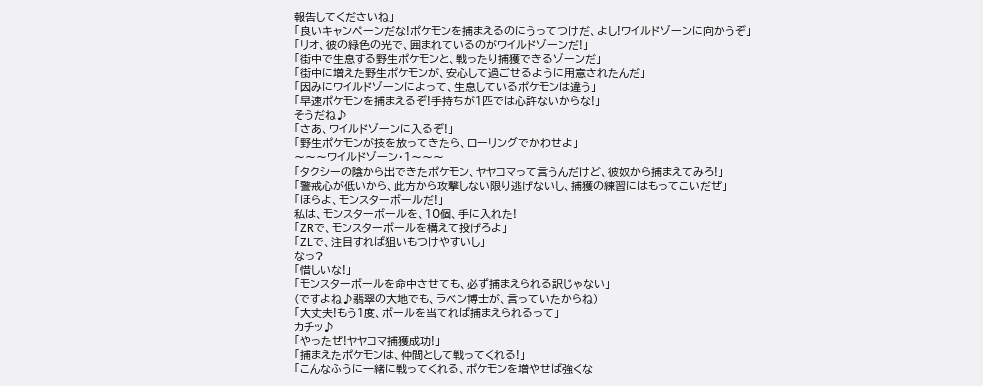報告してくださいね」
「良いキャンペーンだな!ポケモンを捕まえるのにうってつけだ、よし!ワイルドゾーンに向かうぞ」
「リオ、彼の緑色の光で、囲まれているのがワイルドゾーンだ!」
「街中で生息する野生ポケモンと、戦ったり捕獲できるゾーンだ」
「街中に増えた野生ポケモンが、安心して過ごせるように用意されたんだ」
「因みにワイルドゾーンによって、生息しているポケモンは違う」
「早速ポケモンを捕まえるぞ!手持ちが1匹では心許ないからな!」
そうだね♪
「さあ、ワイルドゾーンに入るぞ!」
「野生ポケモンが技を放ってきたら、ローリングでかわせよ」
〜〜〜ワイルドゾーン・1〜〜〜
「タクシーの陰から出できたポケモン、ヤヤコマって言うんだけど、彼奴から捕まえてみろ!」
「警戒心が低いから、此方から攻撃しない限り逃げないし、捕獲の練習にはもってこいだぜ」
「ほらよ、モンスターボールだ!」
私は、モンスターボールを、10個、手に入れた!
「ZRで、モンスターボールを構えて投げろよ」
「ZLで、注目すれば狙いもつけやすいし」
なっ?
「惜しいな!」
「モンスターボールを命中させても、必ず捕まえられる訳じゃない」
(ですよね♪翡翠の大地でも、ラベン博士が、言っていたからね)
「大丈夫!もう1度、ボールを当てれば捕まえられるって」
カチッ♪
「やったぜ!ヤヤコマ捕獲成功!」
「捕まえたポケモンは、仲間として戦ってくれる!」
「こんなふうに一緒に戦ってくれる、ポケモンを増やせば強くな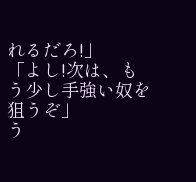れるだろ!」
「よし!次は、もう少し手強い奴を狙うぞ」
う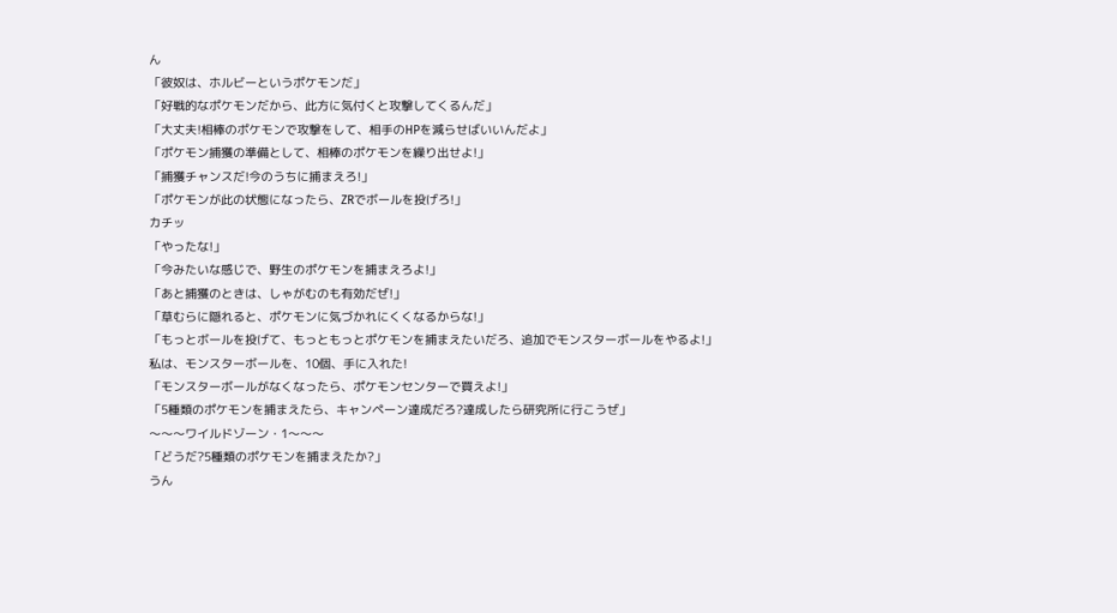ん
「彼奴は、ホルビーというポケモンだ」
「好戦的なポケモンだから、此方に気付くと攻撃してくるんだ」
「大丈夫!相棒のポケモンで攻撃をして、相手のHPを減らせばいいんだよ」
「ポケモン捕獲の準備として、相棒のポケモンを繰り出せよ!」
「捕獲チャンスだ!今のうちに捕まえろ!」
「ポケモンが此の状態になったら、ZRでボールを投げろ!」
カチッ
「やったな!」
「今みたいな感じで、野生のポケモンを捕まえろよ!」
「あと捕獲のときは、しゃがむのも有効だぜ!」
「草むらに隠れると、ポケモンに気づかれにくくなるからな!」
「もっとボールを投げて、もっともっとポケモンを捕まえたいだろ、追加でモンスターボールをやるよ!」
私は、モンスターボールを、10個、手に入れた!
「モンスターボールがなくなったら、ポケモンセンターで買えよ!」
「5種類のポケモンを捕まえたら、キャンペーン達成だろ?達成したら研究所に行こうぜ」
〜〜〜ワイルドゾーン・1〜〜〜
「どうだ?5種類のポケモンを捕まえたか?」
うん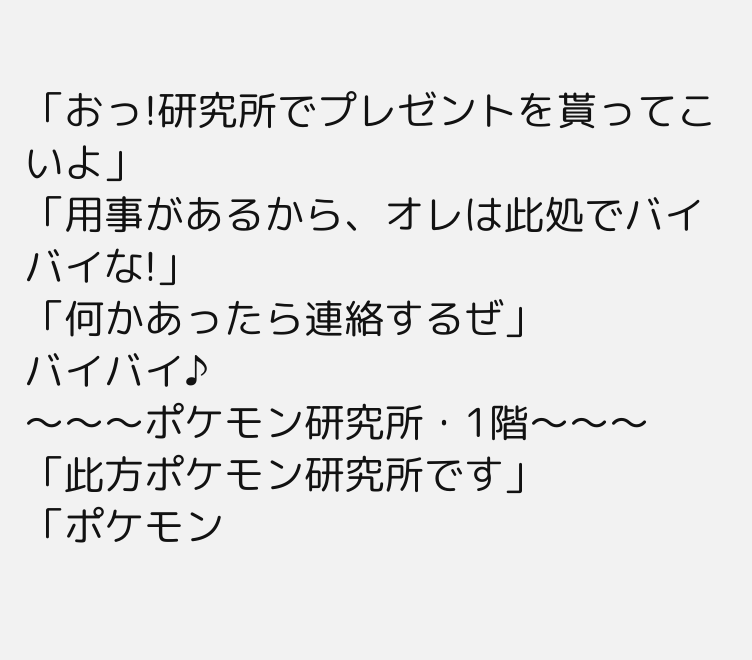「おっ!研究所でプレゼントを貰ってこいよ」
「用事があるから、オレは此処でバイバイな!」
「何かあったら連絡するぜ」
バイバイ♪
〜〜〜ポケモン研究所・1階〜〜〜
「此方ポケモン研究所です」
「ポケモン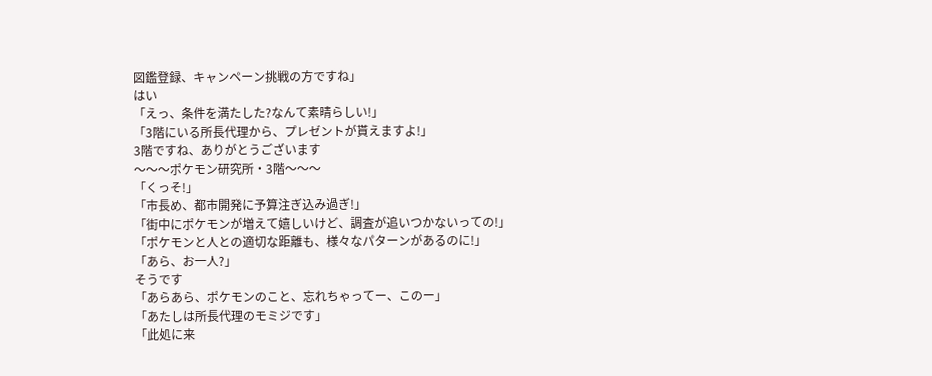図鑑登録、キャンペーン挑戦の方ですね」
はい
「えっ、条件を満たした?なんて素晴らしい!」
「3階にいる所長代理から、プレゼントが貰えますよ!」
3階ですね、ありがとうございます
〜〜〜ポケモン研究所・3階〜〜〜
「くっそ!」
「市長め、都市開発に予算注ぎ込み過ぎ!」
「街中にポケモンが増えて嬉しいけど、調査が追いつかないっての!」
「ポケモンと人との適切な距離も、様々なパターンがあるのに!」
「あら、お一人?」
そうです
「あらあら、ポケモンのこと、忘れちゃってー、このー」
「あたしは所長代理のモミジです」
「此処に来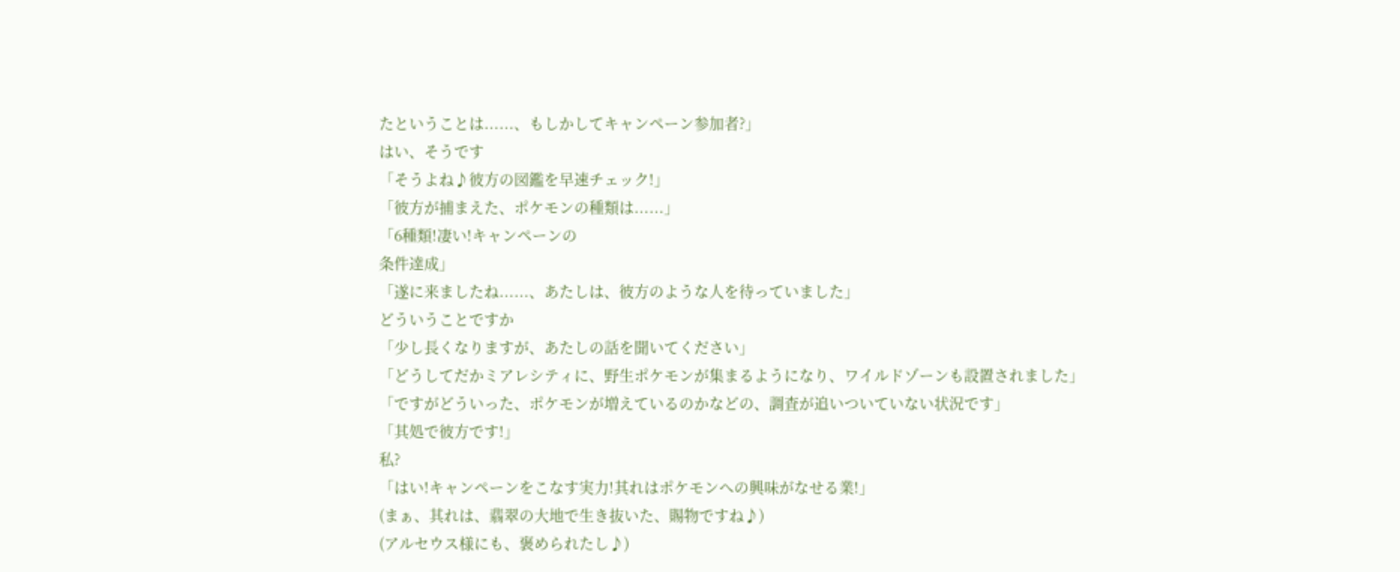たということは......、もしかしてキャンペーン参加者?」
はい、そうです
「そうよね♪彼方の図鑑を早速チェック!」
「彼方が捕まえた、ポケモンの種類は......」
「6種類!凄い!キャンペーンの
条件達成」
「遂に来ましたね......、あたしは、彼方のような人を待っていました」
どういうことですか
「少し長くなりますが、あたしの話を聞いてください」
「どうしてだかミアレシティに、野生ポケモンが集まるようになり、ワイルドゾーンも設置されました」
「ですがどういった、ポケモンが増えているのかなどの、調査が追いついていない状況です」
「其処で彼方です!」
私?
「はい!キャンペーンをこなす実力!其れはポケモンへの興味がなせる業!」
(まぁ、其れは、翡翠の大地で生き抜いた、賜物ですね♪)
(アルセウス様にも、褒められたし♪)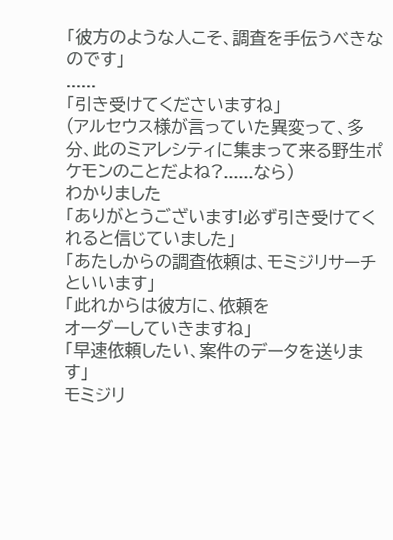「彼方のような人こそ、調査を手伝うべきなのです」
......
「引き受けてくださいますね」
(アルセウス様が言っていた異変って、多分、此のミアレシティに集まって来る野生ポケモンのことだよね?......なら)
わかりました
「ありがとうございます!必ず引き受けてくれると信じていました」
「あたしからの調査依頼は、モミジリサーチといいます」
「此れからは彼方に、依頼を
オーダーしていきますね」
「早速依頼したい、案件のデータを送ります」
モミジリ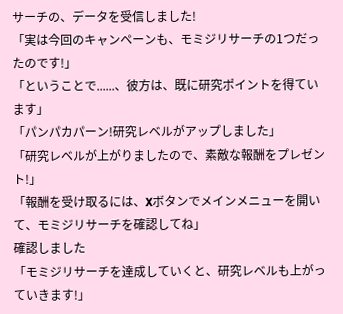サーチの、データを受信しました!
「実は今回のキャンペーンも、モミジリサーチの1つだったのです!」
「ということで......、彼方は、既に研究ポイントを得ています」
「パンパカパーン!研究レベルがアップしました」
「研究レベルが上がりましたので、素敵な報酬をプレゼント!」
「報酬を受け取るには、Xボタンでメインメニューを開いて、モミジリサーチを確認してね」
確認しました
「モミジリサーチを達成していくと、研究レベルも上がっていきます!」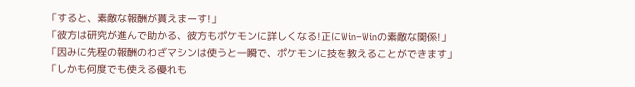「すると、素敵な報酬が貰えまーす!」
「彼方は研究が進んで助かる、彼方もポケモンに詳しくなる!正にWin−Winの素敵な関係!」
「因みに先程の報酬のわざマシンは使うと一瞬で、ポケモンに技を教えることができます」
「しかも何度でも使える優れも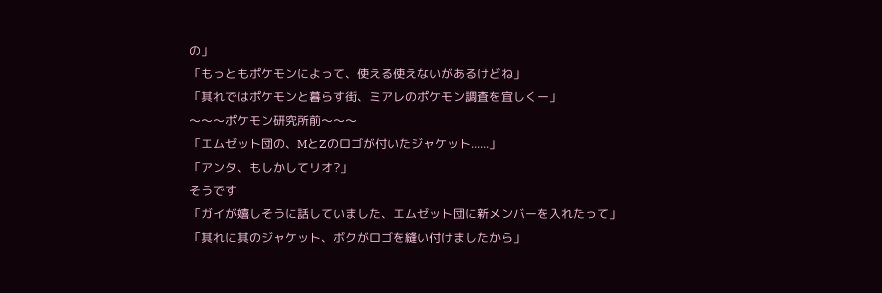の」
「もっともポケモンによって、使える使えないがあるけどね」
「其れではポケモンと暮らす街、ミアレのポケモン調査を宜しくー」
〜〜〜ポケモン研究所前〜〜〜
「エムゼット団の、MとZのロゴが付いたジャケット......」
「アンタ、もしかしてリオ?」
そうです
「ガイが嬉しそうに話していました、エムゼット団に新メンバーを入れたって」
「其れに其のジャケット、ボクがロゴを縫い付けましたから」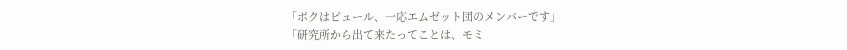「ボクはピュール、一応エムゼット団のメンバーです」
「研究所から出て来たってことは、モミ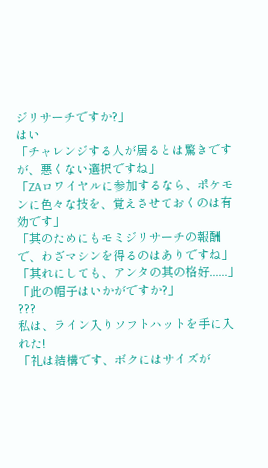ジリサーチですか?」
はい
「チャレンジする人が居るとは驚きですが、悪くない選択ですね」
「ZAロワイヤルに参加するなら、ポケモンに色々な技を、覚えさせておくのは有効です」
「其のためにもモミジリサーチの報酬で、わざマシンを得るのはありですね」
「其れにしても、アンタの其の格好......」
「此の帽子はいかがですか?」
???
私は、ライン入りソフトハットを手に入れた!
「礼は結構です、ボクにはサイズが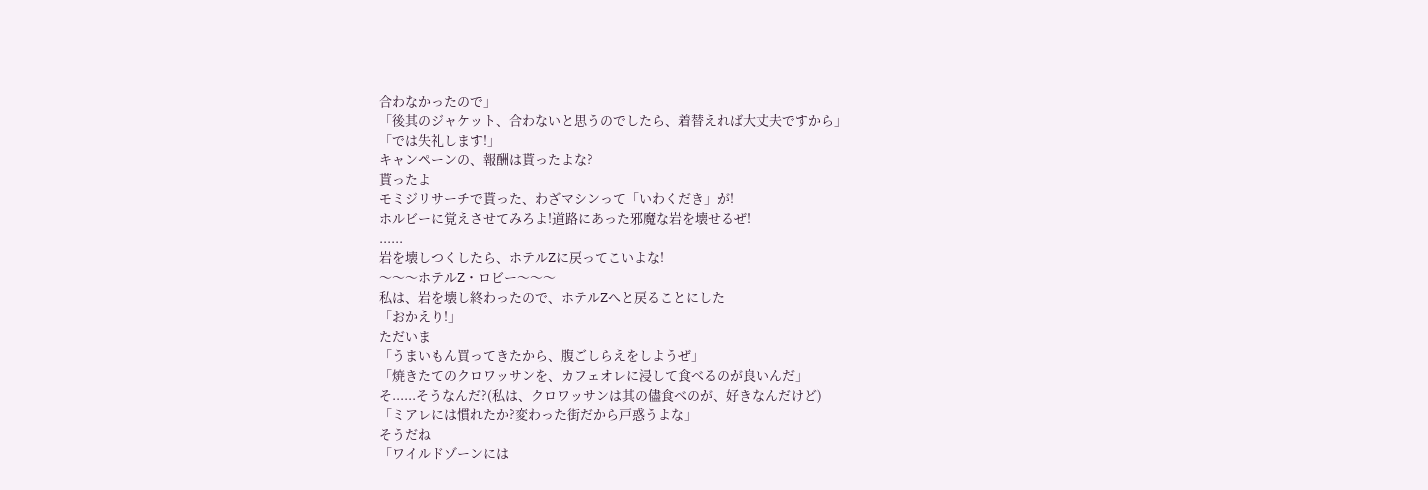合わなかったので」
「後其のジャケット、合わないと思うのでしたら、着替えれば大丈夫ですから」
「では失礼します!」
キャンペーンの、報酬は貰ったよな?
貰ったよ
モミジリサーチで貰った、わざマシンって「いわくだき」が!
ホルビーに覚えさせてみろよ!道路にあった邪魔な岩を壊せるぜ!
......
岩を壊しつくしたら、ホテルZに戻ってこいよな!
〜〜〜ホテルZ・ロビー〜〜〜
私は、岩を壊し終わったので、ホテルZへと戻ることにした
「おかえり!」
ただいま
「うまいもん買ってきたから、腹ごしらえをしようぜ」
「焼きたてのクロワッサンを、カフェオレに浸して食べるのが良いんだ」
そ......そうなんだ?(私は、クロワッサンは其の儘食べのが、好きなんだけど)
「ミアレには慣れたか?変わった街だから戸惑うよな」
そうだね
「ワイルドゾーンには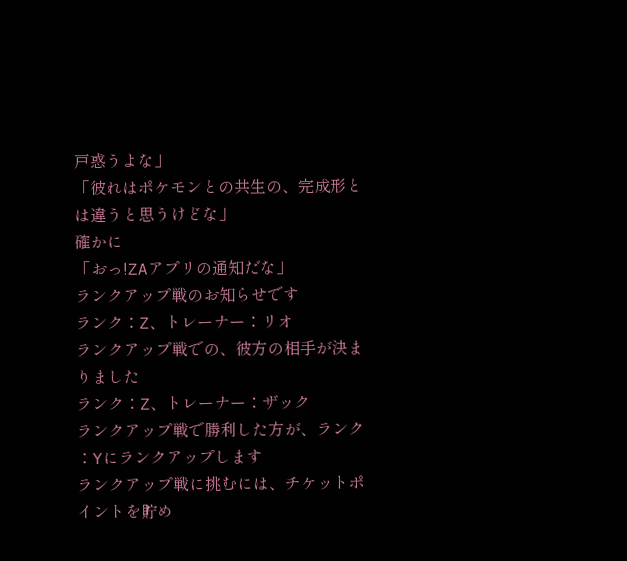戸惑うよな」
「彼れはポケモンとの共生の、完成形とは違うと思うけどな」
確かに
「おっ!ZAアプリの通知だな」
ランクアップ戦のお知らせです
ランク∶Z、トレーナー∶リオ
ランクアップ戦での、彼方の相手が決まりました
ランク∶Z、トレーナー∶ザック
ランクアップ戦で勝利した方が、ランク∶Yにランクアップします
ランクアップ戦に挑むには、チケットポイントを貯め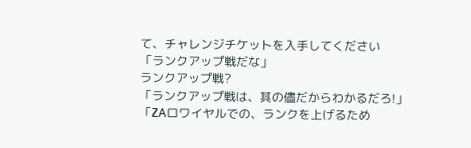て、チャレンジチケットを入手してください
「ランクアップ戦だな」
ランクアップ戦?
「ランクアップ戦は、其の儘だからわかるだろ!」
「ZAロワイヤルでの、ランクを上げるため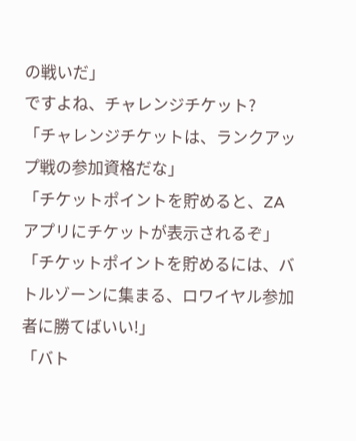の戦いだ」
ですよね、チャレンジチケット?
「チャレンジチケットは、ランクアップ戦の参加資格だな」
「チケットポイントを貯めると、ZAアプリにチケットが表示されるぞ」
「チケットポイントを貯めるには、バトルゾーンに集まる、ロワイヤル参加者に勝てばいい!」
「バト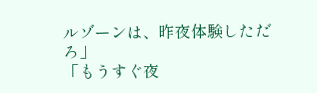ルゾーンは、昨夜体験しただろ」
「もうすぐ夜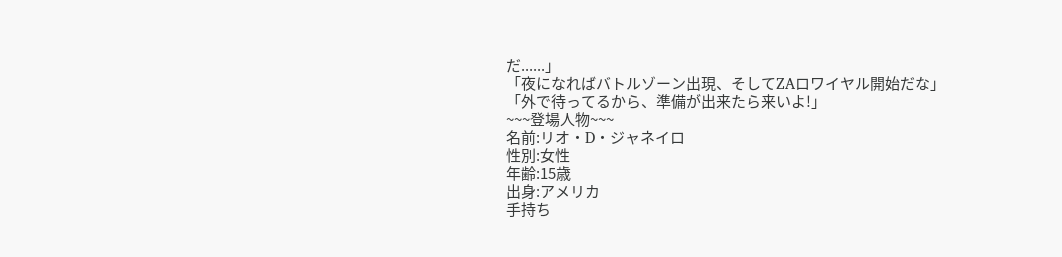だ......」
「夜になればバトルゾーン出現、そしてZAロワイヤル開始だな」
「外で待ってるから、準備が出来たら来いよ!」
~~~登場人物~~~
名前:リオ・D・ジャネイロ
性別:女性
年齢:15歳
出身:アメリカ
手持ち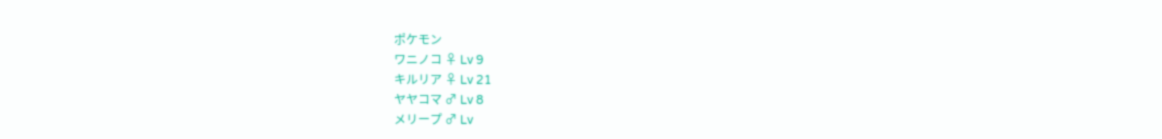ポケモン
ワニノコ ♀ Lv 9
キルリア ♀ Lv 21
ヤヤコマ ♂ Lv 8
メリープ ♂ Lv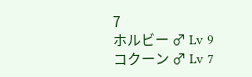7
ホルビー ♂ Lv 9
コクーン ♂ Lv 7